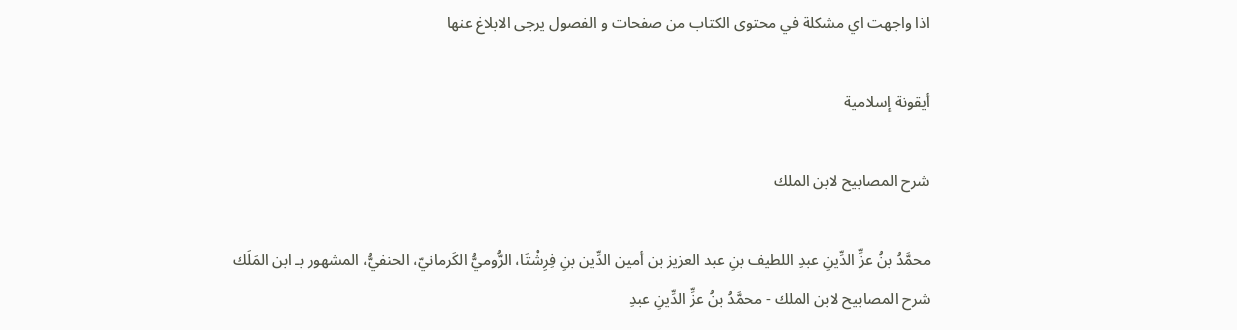اذا واجهت اي مشكلة في محتوى الكتاب من صفحات و الفصول يرجى الابلاغ عنها

أيقونة إسلامية

شرح المصابيح لابن الملك

محمَّدُ بنُ عزِّ الدِّينِ عبدِ اللطيف بنِ عبد العزيز بن أمين الدِّين بنِ فِرِشْتَا، الرُّوميُّ الكَرمانيّ، الحنفيُّ، المشهور بـ ابن المَلَك
شرح المصابيح لابن الملك - محمَّدُ بنُ عزِّ الدِّينِ عبدِ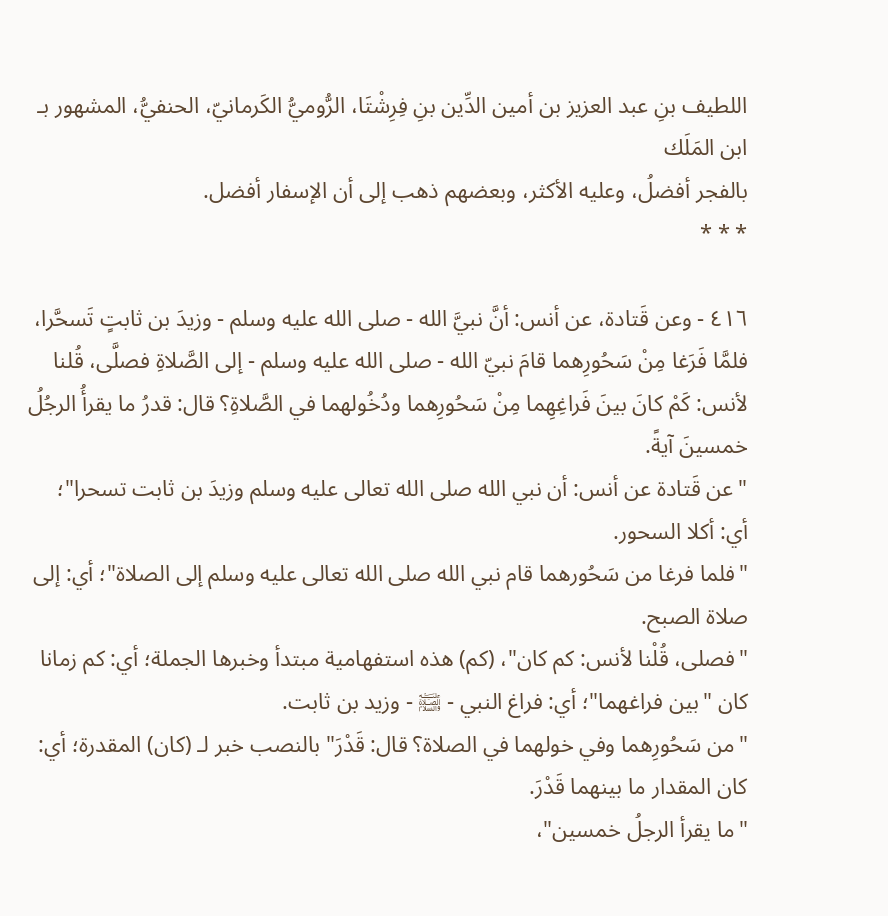اللطيف بنِ عبد العزيز بن أمين الدِّين بنِ فِرِشْتَا، الرُّوميُّ الكَرمانيّ، الحنفيُّ، المشهور بـ ابن المَلَك
بالفجر أفضلُ، وعليه الأكثر، وبعضهم ذهب إلى أن الإسفار أفضل.
* * *

٤١٦ - وعن قَتادة، عن أنس: أنَّ نبيَّ الله - صلى الله عليه وسلم - وزيدَ بن ثابتٍ تَسحَّرا، فلمَّا فَرَغا مِنْ سَحُورِهما قامَ نبيّ الله - صلى الله عليه وسلم - إلى الصَّلاةِ فصلَّى، قُلنا لأنس: كَمْ كانَ بينَ فَراغِهِما مِنْ سَحُورِهما ودُخُولهما في الصَّلاةِ؟ قال: قدرُ ما يقرأُ الرجُلُ خمسينَ آيةً.
"عن قَتادة عن أنس: أن نبي الله صلى الله تعالى عليه وسلم وزيدَ بن ثابت تسحرا"؛ أي: أكلا السحور.
"فلما فرغا من سَحُورهما قام نبي الله صلى الله تعالى عليه وسلم إلى الصلاة"؛ أي: إلى صلاة الصبح.
"فصلى، قُلْنا لأنس: كم كان"، (كم) هذه استفهامية مبتدأ وخبرها الجملة؛ أي: كم زمانا كان "بين فراغهما"؛ أي: فراغ النبي - ﵊ - وزيد بن ثابت.
"من سَحُورِهما وفي خولهما في الصلاة؟ قال: قَدْرَ" بالنصب خبر لـ (كان) المقدرة؛ أي: كان المقدار ما بينهما قَدْرَ.
"ما يقرأ الرجلُ خمسين"،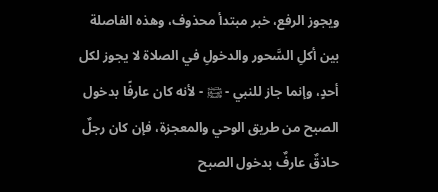ويجوز الرفع، خبر مبتدأ محذوف، وهذه الفاصلة بين أكلِ السَّحور والدخولِ في الصلاة لا يجوز لكل أحدٍ، وإنما جاز للنبي - ﵊ - لأنه كان عارفًا بدخول الصبح من طريق الوحي والمعجزة، فإن كان رجلٌ حاذقٌ عارفٌ بدخول الصبح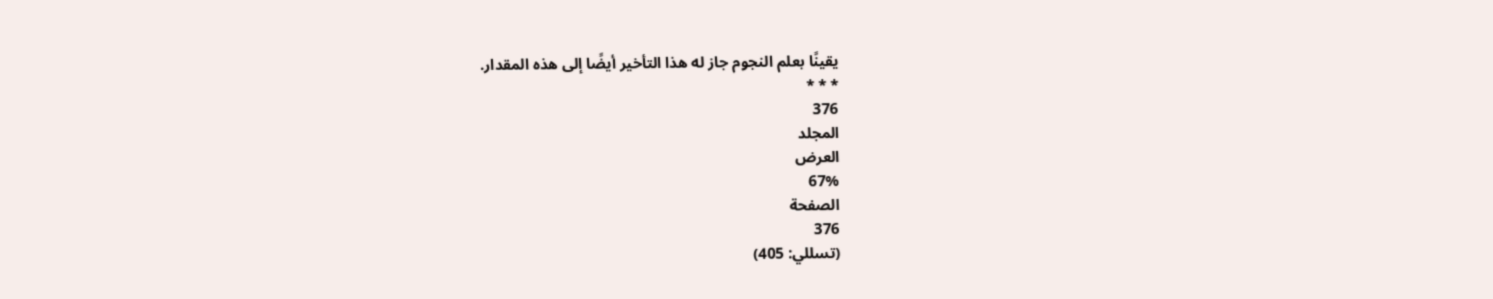يقينًا بعلم النجوم جاز له هذا التأخير أيضًا إلى هذه المقدار.
* * *
376
المجلد
العرض
67%
الصفحة
376
(تسللي: 405)